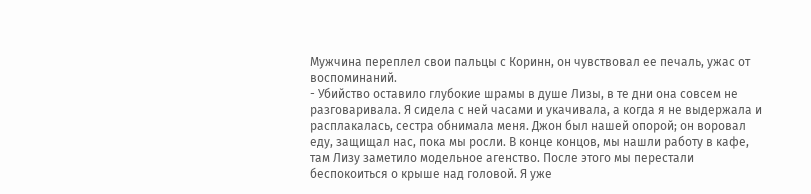Мужчина переплел свои пальцы с Коринн, он чувствовал ее печаль, ужас от воспоминаний.
- Убийство оставило глубокие шрамы в душе Лизы, в те дни она совсем не разговаривала. Я сидела с ней часами и укачивала, а когда я не выдержала и расплакалась, сестра обнимала меня. Джон был нашей опорой; он воровал еду, защищал нас, пока мы росли. В конце концов, мы нашли работу в кафе, там Лизу заметило модельное агенство. После этого мы перестали беспокоиться о крыше над головой. Я уже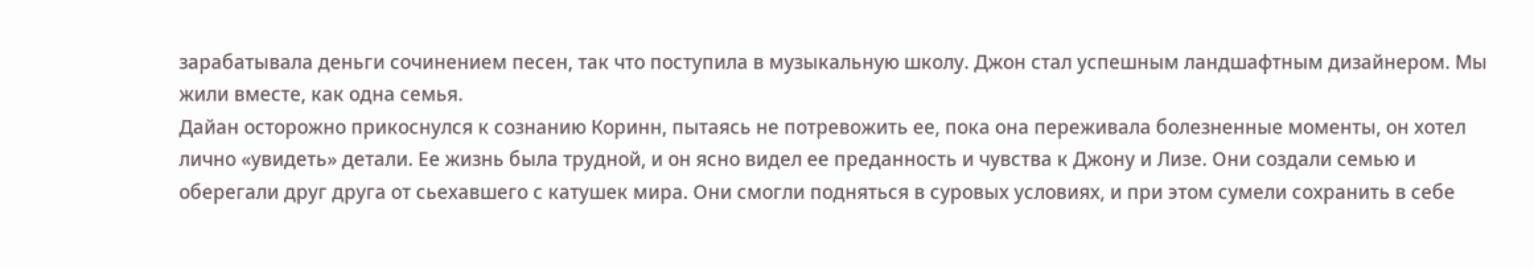зарабатывала деньги сочинением песен, так что поступила в музыкальную школу. Джон стал успешным ландшафтным дизайнером. Мы жили вместе, как одна семья.
Дайан осторожно прикоснулся к сознанию Коринн, пытаясь не потревожить ее, пока она переживала болезненные моменты, он хотел лично «увидеть» детали. Ее жизнь была трудной, и он ясно видел ее преданность и чувства к Джону и Лизе. Они создали семью и оберегали друг друга от сьехавшего с катушек мира. Они смогли подняться в суровых условиях, и при этом сумели сохранить в себе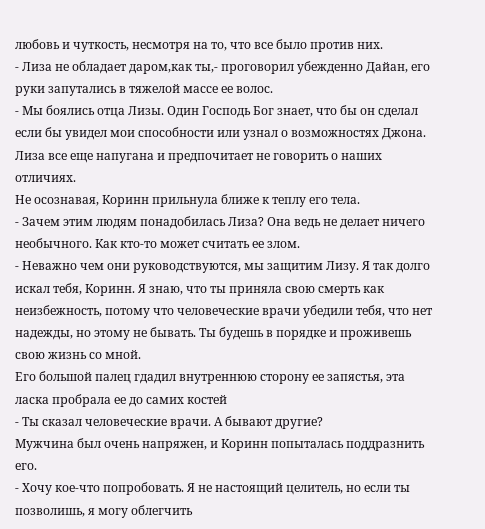любовь и чуткость, несмотря на то, что все было против них.
- Лиза не обладает даром,как ты,- проговорил убежденно Дайан, его руки запутались в тяжелой массе ее волос.
- Мы боялись отца Лизы. Один Господь Бог знает, что бы он сделал если бы увидел мои способности или узнал о возможностях Джона. Лиза все еще напугана и предпочитает не говорить о наших отличиях.
Не осознавая, Коринн прильнула ближе к теплу его тела.
- Зачем этим людям понадобилась Лиза? Она ведь не делает ничего необычного. Как кто-то может считать ее злом.
- Неважно чем они руководствуются, мы защитим Лизу. Я так долго искал тебя, Коринн. Я знаю, что ты приняла свою смерть как неизбежность, потому что человеческие врачи убедили тебя, что нет надежды, но этому не бывать. Ты будешь в порядке и проживешь свою жизнь со мной.
Его большой палец гдадил внутреннюю сторону ее запястья, эта ласка пробрала ее до самих костей
- Ты сказал человеческие врачи. А бывают другие?
Мужчина был очень напряжен, и Коринн попыталась поддразнить его.
- Хочу кое-что попробовать. Я не настоящий целитель, но если ты позволишь, я могу облегчить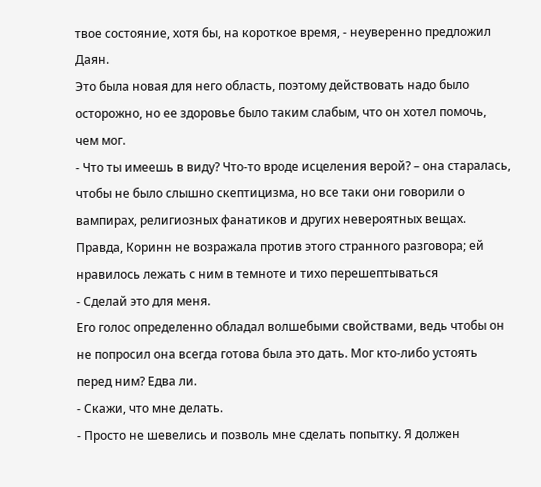твое состояние, хотя бы, на короткое время, - неуверенно предложил Даян.
Это была новая для него область, поэтому действовать надо было осторожно, но ее здоровье было таким слабым, что он хотел помочь, чем мог.
- Что ты имеешь в виду? Что-то вроде исцеления верой? – она старалась, чтобы не было слышно скептицизма, но все таки они говорили о вампирах, религиозных фанатиков и других невероятных вещах. Правда, Коринн не возражала против этого странного разговора; ей нравилось лежать с ним в темноте и тихо перешептываться
- Сделай это для меня.
Его голос определенно обладал волшебыми свойствами, ведь чтобы он не попросил она всегда готова была это дать. Мог кто-либо устоять перед ним? Едва ли.
- Скажи, что мне делать.
- Просто не шевелись и позволь мне сделать попытку. Я должен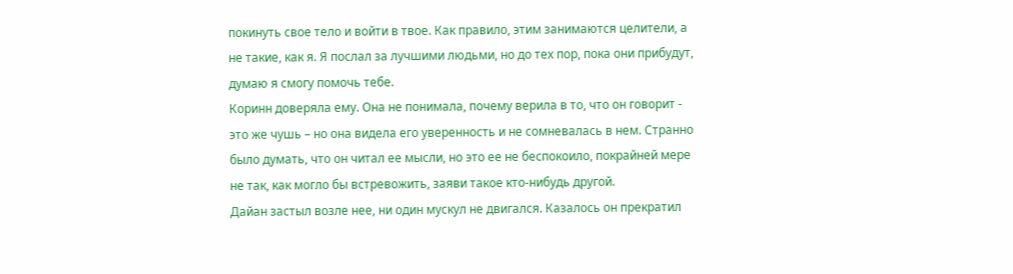покинуть свое тело и войти в твое. Как правило, этим занимаются целители, а не такие, как я. Я послал за лучшими людьми, но до тех пор, пока они прибудут, думаю я смогу помочь тебе.
Коринн доверяла ему. Она не понимала, почему верила в то, что он говорит - это же чушь – но она видела его уверенность и не сомневалась в нем. Странно было думать, что он читал ее мысли, но это ее не беспокоило, покрайней мере не так, как могло бы встревожить, заяви такое кто-нибудь другой.
Дайан застыл возле нее, ни один мускул не двигался. Казалось он прекратил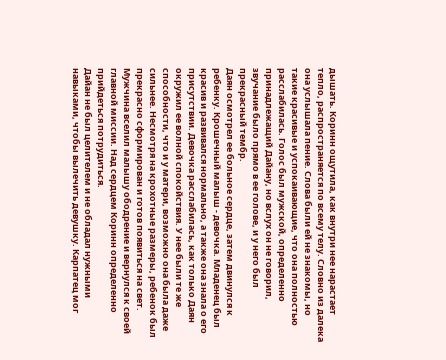дышать. Коринн ощутила, как внутри нее нарастает тепло, распространяется по всему телу. Словно из далека она услышала пение. Слова были ей не знакомы, но такие красивые и успокаивающие, что она полностью расслабилась. Голос был мужской, определенно принадлежащий Дайану, но вслух он не говорил, звучание было прямо в ее голове, и у него был прекрасный тембр.
Даян осмотрел ее больное сердце, затем двинулся к ребенку. Крошечный малыш - девочка. Младенец был красив и развивался нормально, а также она знала о его присутствии. Девочка расслабилась, как только Даян окружил ее волной спокойствия. У нее были те же способности, что и у матери, возможно она была даже сильнее. Несмотря на крохотные размеры, ребенок был прекрасно сформирован и готов появиться на свет. Мужчина вселил малышу ободрение и вернулся к своей главной миссии. Над сердцем Коринн определенно прийдеться потрудиться.
Дайан не был целителем и не обладал нужными навыками, чтобы вылечить девушку. Карпатец мог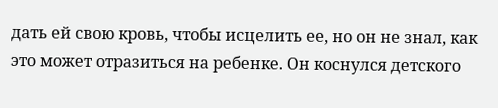дать ей свою кровь, чтобы исцелить ее, но он не знал, как это может отразиться на ребенке. Он коснулся детского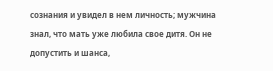сознания и увидел в нем личность; мужчина знал, что мать уже любила свое дитя. Он не допустить и шанса,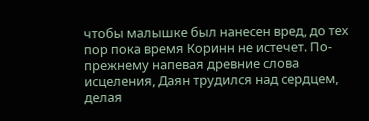чтобы малышке был нанесен вред, до тех пор пока время Коринн не истечет. По-прежнему напевая древние слова исцеления, Даян трудился над сердцем, делая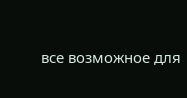все возможное для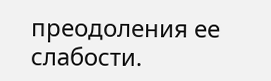преодоления ее слабости.